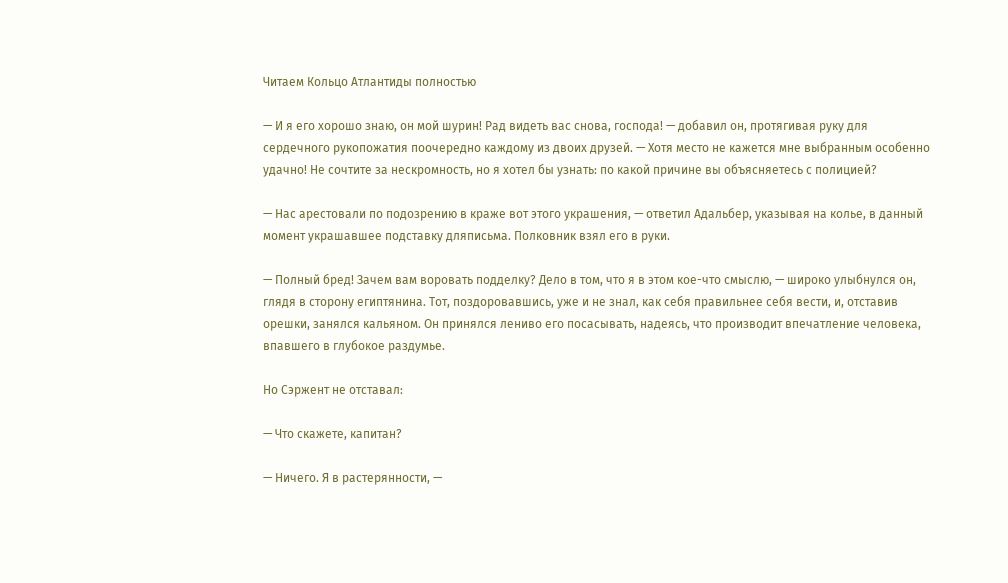Читаем Кольцо Атлантиды полностью

— И я его хорошо знаю, он мой шурин! Рад видеть вас снова, господа! — добавил он, протягивая руку для сердечного рукопожатия поочередно каждому из двоих друзей. — Хотя место не кажется мне выбранным особенно удачно! Не сочтите за нескромность, но я хотел бы узнать: по какой причине вы объясняетесь с полицией?

— Нас арестовали по подозрению в краже вот этого украшения, — ответил Адальбер, указывая на колье, в данный момент украшавшее подставку дляписьма. Полковник взял его в руки.

— Полный бред! Зачем вам воровать подделку? Дело в том, что я в этом кое-что смыслю, — широко улыбнулся он, глядя в сторону египтянина. Тот, поздоровавшись, уже и не знал, как себя правильнее себя вести, и, отставив орешки, занялся кальяном. Он принялся лениво его посасывать, надеясь, что производит впечатление человека, впавшего в глубокое раздумье.

Но Сэржент не отставал:

— Что скажете, капитан?

— Ничего. Я в растерянности, —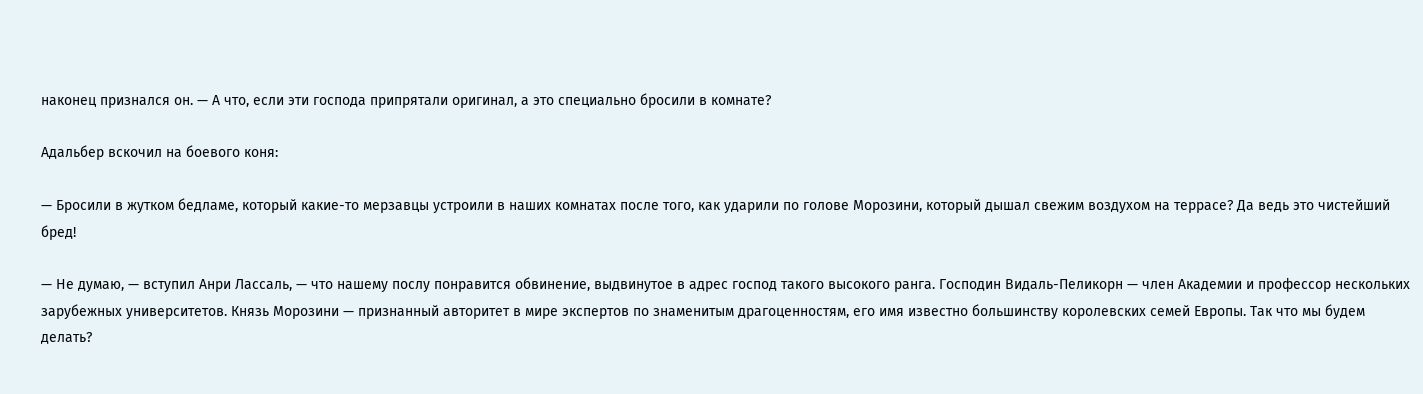наконец признался он. — А что, если эти господа припрятали оригинал, а это специально бросили в комнате?

Адальбер вскочил на боевого коня:

— Бросили в жутком бедламе, который какие-то мерзавцы устроили в наших комнатах после того, как ударили по голове Морозини, который дышал свежим воздухом на террасе? Да ведь это чистейший бред!

— Не думаю, — вступил Анри Лассаль, — что нашему послу понравится обвинение, выдвинутое в адрес господ такого высокого ранга. Господин Видаль-Пеликорн — член Академии и профессор нескольких зарубежных университетов. Князь Морозини — признанный авторитет в мире экспертов по знаменитым драгоценностям, его имя известно большинству королевских семей Европы. Так что мы будем делать?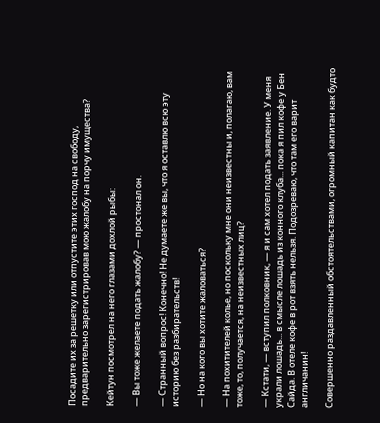Посадите их за решетку или отпустите этих господ на свободу, предварительно зарегистрировав мою жалобу на порчу имущества?

Кейтун посмотрел на него глазами дохлой рыбы:

— Вы тоже желаете подать жалобу? — простонал он.

— Странный вопрос! Конечно! Не думаете же вы, что я оставлю всю эту историю без разбирательств!

— Но на кого вы хотите жаловаться?

— На похитителей колье, но поскольку мне они неизвестны и, полагаю, вам тоже, то, получается, на неизвестных лиц?

— Кстати, — вступил полковник, — я и сам хотел подать заявление. У меня украли лошадь... в смысле лошадь из конного клуба... пока я пил кофе у Бен Сайда. В отеле кофе в рот взять нельзя. Подозреваю, что там его варит англичанин!

Совершенно раздавленный обстоятельствами, огромный капитан как будто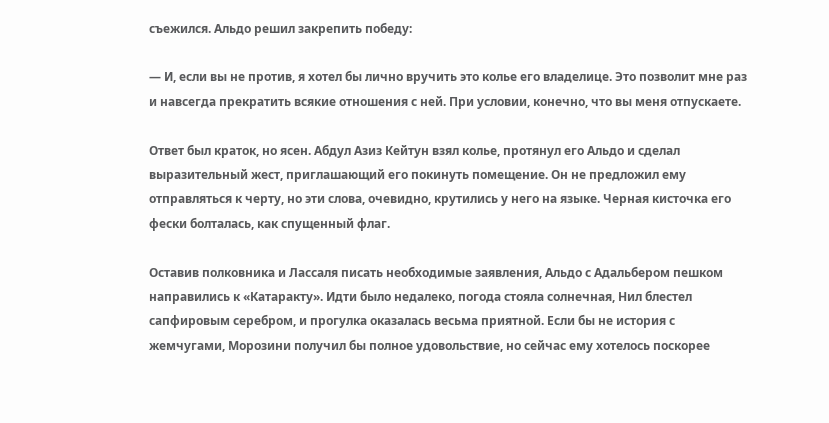съежился. Альдо решил закрепить победу:

— И, если вы не против, я хотел бы лично вручить это колье его владелице. Это позволит мне раз и навсегда прекратить всякие отношения с ней. При условии, конечно, что вы меня отпускаете.

Ответ был краток, но ясен. Абдул Азиз Кейтун взял колье, протянул его Альдо и сделал выразительный жест, приглашающий его покинуть помещение. Он не предложил ему отправляться к черту, но эти слова, очевидно, крутились у него на языке. Черная кисточка его фески болталась, как спущенный флаг.

Оставив полковника и Лассаля писать необходимые заявления, Альдо с Адальбером пешком направились к «Катаракту». Идти было недалеко, погода стояла солнечная, Нил блестел сапфировым серебром, и прогулка оказалась весьма приятной. Если бы не история с жемчугами, Морозини получил бы полное удовольствие, но сейчас ему хотелось поскорее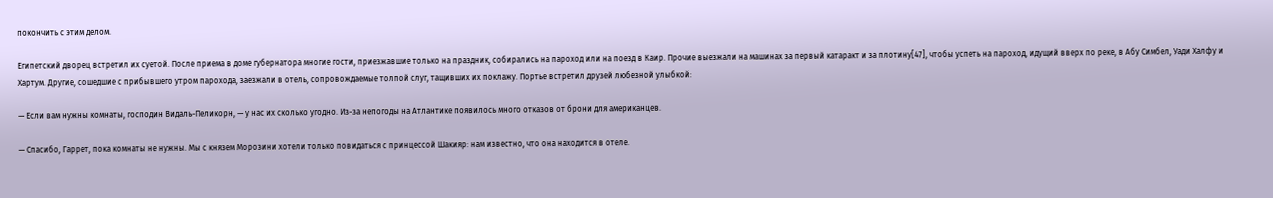покончить с этим делом.

Египетский дворец встретил их суетой. После приема в доме губернатора многие гости, приезжавшие только на праздник, собирались на пароход или на поезд в Каир. Прочие выезжали на машинах за первый катаракт и за плотину[47], чтобы успеть на пароход, идущий вверх по реке, в Абу Симбел, Уади Халфу и Хартум. Другие, сошедшие с прибывшего утром парохода, заезжали в отель, сопровождаемые толпой слуг, тащивших их поклажу. Портье встретил друзей любезной улыбкой:

— Если вам нужны комнаты, господин Видаль-Пеликорн, — у нас их сколько угодно. Из-за непогоды на Атлантике появилось много отказов от брони для американцев.

— Спасибо, Гаррет, пока комнаты не нужны. Мы с князем Морозини хотели только повидаться с принцессой Шакияр: нам известно, что она находится в отеле.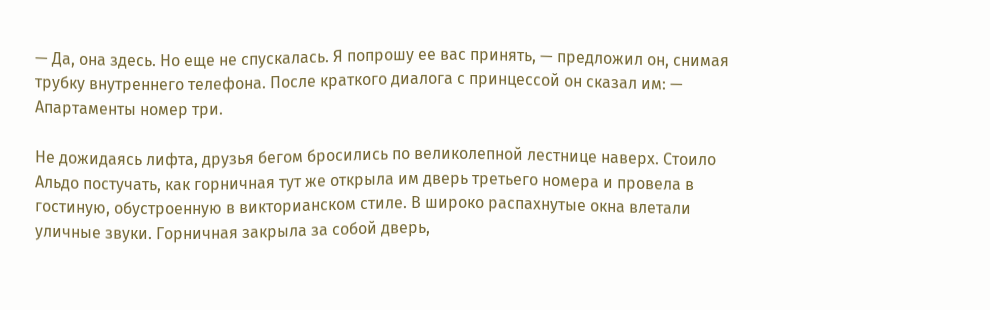— Да, она здесь. Но еще не спускалась. Я попрошу ее вас принять, — предложил он, снимая трубку внутреннего телефона. После краткого диалога с принцессой он сказал им: — Апартаменты номер три.

Не дожидаясь лифта, друзья бегом бросились по великолепной лестнице наверх. Стоило Альдо постучать, как горничная тут же открыла им дверь третьего номера и провела в гостиную, обустроенную в викторианском стиле. В широко распахнутые окна влетали уличные звуки. Горничная закрыла за собой дверь,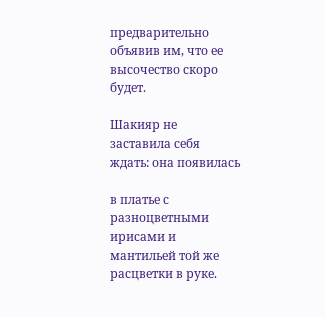предварительно объявив им, что ее высочество скоро будет.

Шакияр не заставила себя ждать: она появилась

в платье с разноцветными ирисами и мантильей той же расцветки в руке.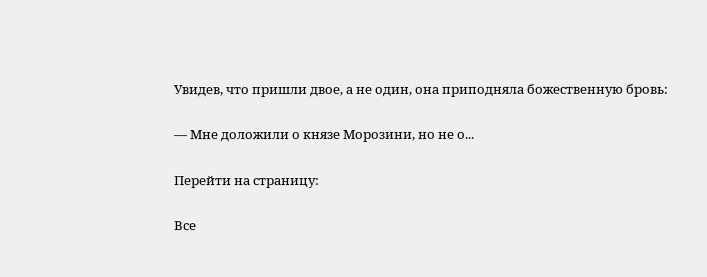Увидев, что пришли двое, а не один, она приподняла божественную бровь:

— Мне доложили о князе Морозини, но не о...

Перейти на страницу:

Все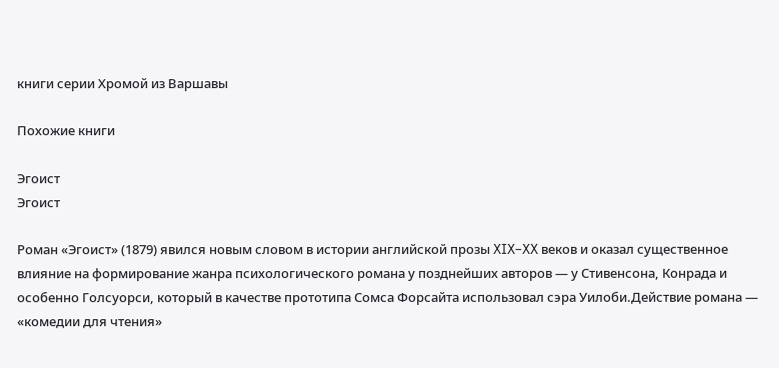книги серии Хромой из Варшавы

Похожие книги

Эгоист
Эгоист

Роман «Эгоист» (1879) явился новым словом в истории английской прозы XIX–XX веков и оказал существенное влияние на формирование жанра психологического романа у позднейших авторов — у Стивенсона, Конрада и особенно Голсуорси, который в качестве прототипа Сомса Форсайта использовал сэра Уилоби.Действие романа — «комедии для чтения»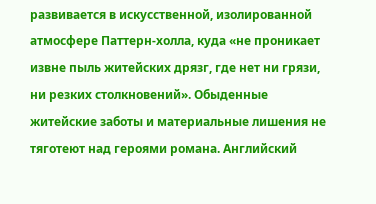развивается в искусственной, изолированной атмосфере Паттерн-холла, куда «не проникает извне пыль житейских дрязг, где нет ни грязи, ни резких столкновений». Обыденные житейские заботы и материальные лишения не тяготеют над героями романа. Английский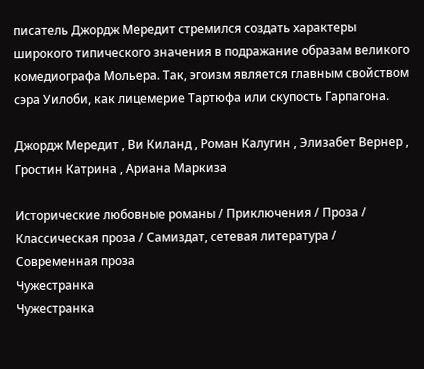писатель Джордж Мередит стремился создать характеры широкого типического значения в подражание образам великого комедиографа Мольера. Так, эгоизм является главным свойством сэра Уилоби, как лицемерие Тартюфа или скупость Гарпагона.

Джордж Мередит , Ви Киланд , Роман Калугин , Элизабет Вернер , Гростин Катрина , Ариана Маркиза

Исторические любовные романы / Приключения / Проза / Классическая проза / Самиздат, сетевая литература / Современная проза
Чужестранка
Чужестранка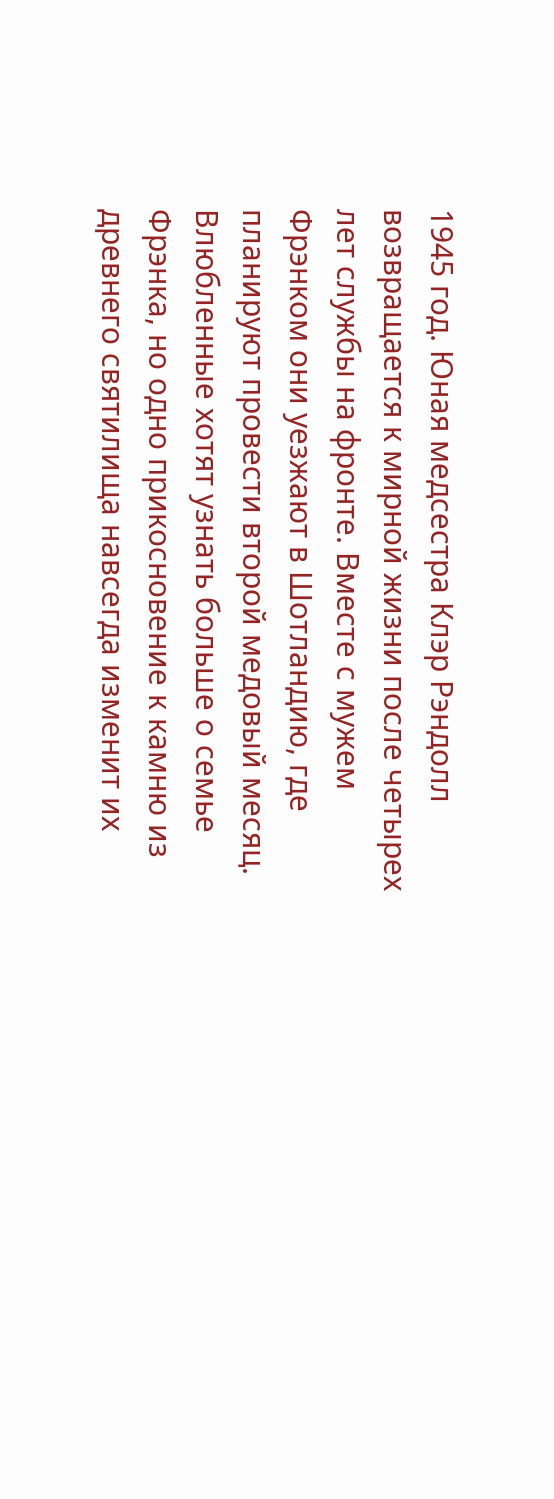1945 год. Юная медсестра Клэр Рэндолл возвращается к мирной жизни после четырех лет службы на фронте. Вместе с мужем Фрэнком они уезжают в Шотландию, где планируют провести второй медовый месяц. Влюбленные хотят узнать больше о семье Фрэнка, но одно прикосновение к камню из древнего святилища навсегда изменит их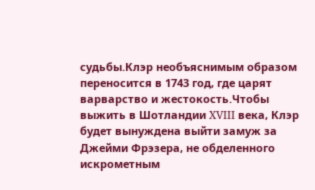судьбы.Клэр необъяснимым образом переносится в 1743 год, где царят варварство и жестокость.Чтобы выжить в Шотландии XVIII века, Клэр будет вынуждена выйти замуж за Джейми Фрэзера, не обделенного искрометным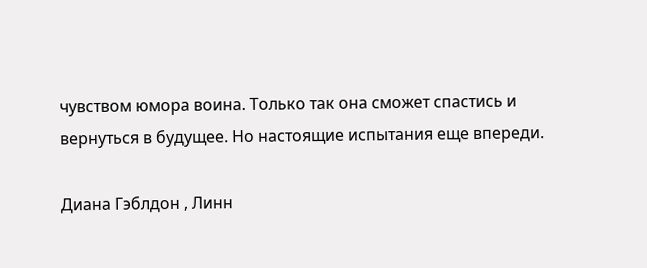чувством юмора воина. Только так она сможет спастись и вернуться в будущее. Но настоящие испытания еще впереди.

Диана Гэблдон , Линн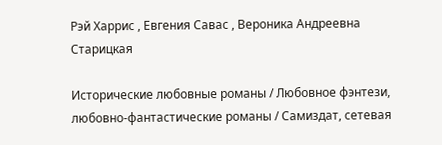Рэй Харрис , Евгения Савас , Вероника Андреевна Старицкая

Исторические любовные романы / Любовное фэнтези, любовно-фантастические романы / Самиздат, сетевая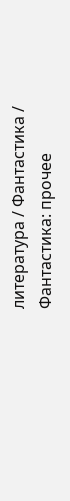литература / Фантастика / Фантастика: прочее